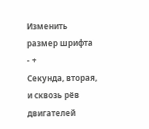Изменить размер шрифта - +
Секунда, вторая, и сквозь рёв двигателей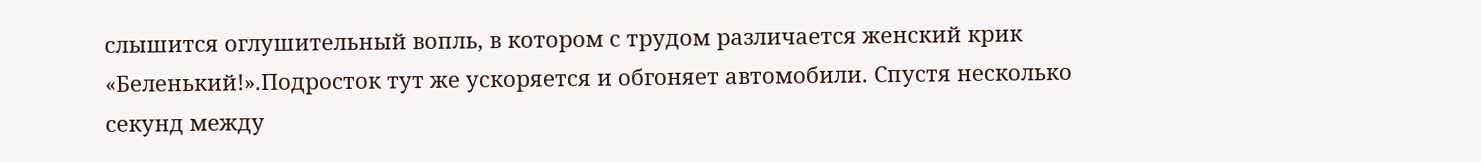слышится оглушительный вопль, в котором с трудом различается женский крик «Беленький!».Подросток тут же ускоряется и обгоняет автомобили. Спустя несколько секунд между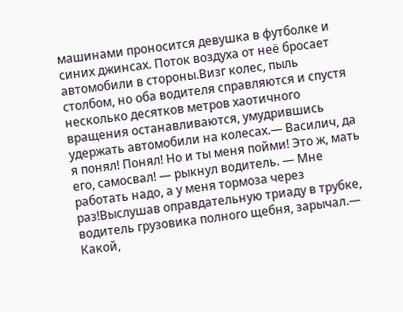машинами проносится девушка в футболке и синих джинсах. Поток воздуха от неё бросает автомобили в стороны.Визг колес, пыль столбом, но оба водителя справляются и спустя несколько десятков метров хаотичного вращения останавливаются, умудрившись удержать автомобили на колесах.— Василич, да я понял! Понял! Но и ты меня пойми! Это ж, мать его, самосвал! — рыкнул водитель. — Мне работать надо, а у меня тормоза через раз!Выслушав оправдательную триаду в трубке, водитель грузовика полного щебня, зарычал.— Какой,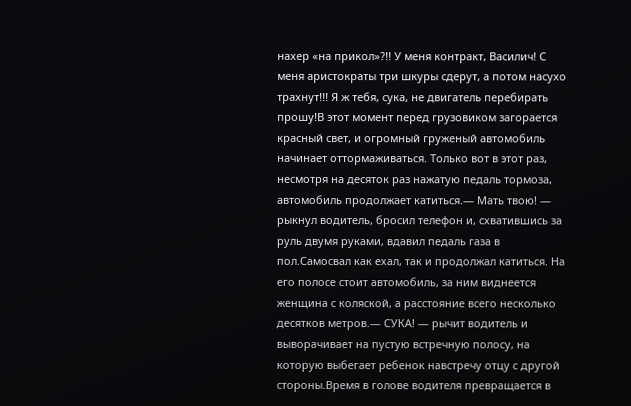нахер «на прикол»?!! У меня контракт, Василич! С меня аристократы три шкуры сдерут, а потом насухо трахнут!!! Я ж тебя, сука, не двигатель перебирать прошу!В этот момент перед грузовиком загорается красный свет, и огромный груженый автомобиль начинает оттормаживаться. Только вот в этот раз, несмотря на десяток раз нажатую педаль тормоза, автомобиль продолжает катиться.— Мать твою! — рыкнул водитель, бросил телефон и, схватившись за руль двумя руками, вдавил педаль газа в пол.Самосвал как ехал, так и продолжал катиться. На его полосе стоит автомобиль, за ним виднеется женщина с коляской, а расстояние всего несколько десятков метров.— СУКА! — рычит водитель и выворачивает на пустую встречную полосу, на которую выбегает ребенок навстречу отцу с другой стороны.Время в голове водителя превращается в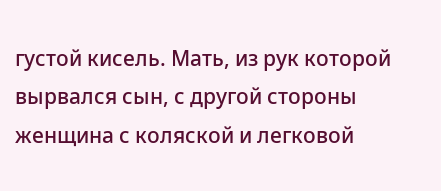густой кисель. Мать, из рук которой вырвался сын, с другой стороны женщина с коляской и легковой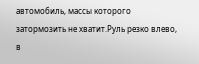автомобиль, массы которого затормозить не хватит.Руль резко влево, в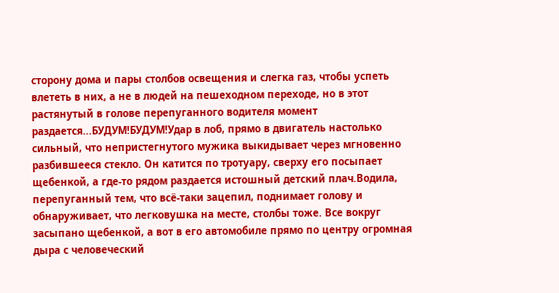сторону дома и пары столбов освещения и слегка газ, чтобы успеть влететь в них, а не в людей на пешеходном переходе, но в этот растянутый в голове перепуганного водителя момент раздается...БУДУМ!БУДУМ!Удар в лоб, прямо в двигатель настолько сильный, что непристегнутого мужика выкидывает через мгновенно разбившееся стекло. Он катится по тротуару, сверху его посыпает щебенкой, а где-то рядом раздается истошный детский плач.Водила, перепуганный тем, что всё-таки зацепил, поднимает голову и обнаруживает, что легковушка на месте, столбы тоже. Все вокруг засыпано щебенкой, а вот в его автомобиле прямо по центру огромная дыра с человеческий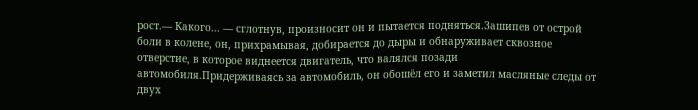рост.— Какого... — сглотнув, произносит он и пытается подняться.Зашипев от острой боли в колене, он, прихрамывая, добирается до дыры и обнаруживает сквозное отверстие, в которое виднеется двигатель, что валялся позади автомобиля.Придерживаясь за автомобиль, он обошёл его и заметил масляные следы от двух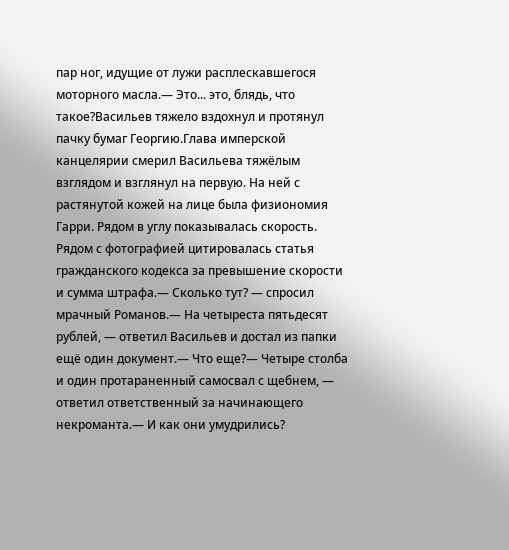пар ног, идущие от лужи расплескавшегося моторного масла.— Это... это, блядь, что такое?Васильев тяжело вздохнул и протянул пачку бумаг Георгию.Глава имперской канцелярии смерил Васильева тяжёлым взглядом и взглянул на первую. На ней с растянутой кожей на лице была физиономия Гарри. Рядом в углу показывалась скорость. Рядом с фотографией цитировалась статья гражданского кодекса за превышение скорости и сумма штрафа.— Сколько тут? — спросил мрачный Романов.— На четыреста пятьдесят рублей, — ответил Васильев и достал из папки ещё один документ.— Что еще?— Четыре столба и один протараненный самосвал с щебнем, — ответил ответственный за начинающего некроманта.— И как они умудрились?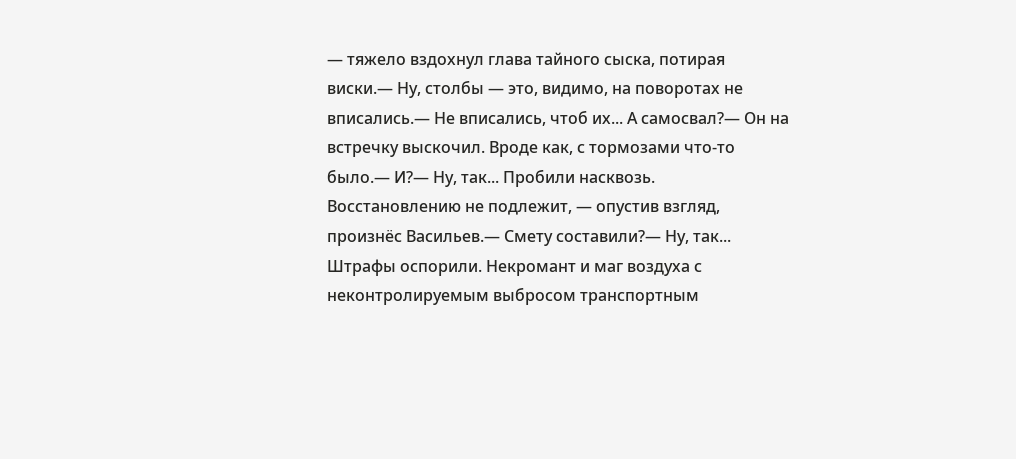— тяжело вздохнул глава тайного сыска, потирая виски.— Ну, столбы — это, видимо, на поворотах не вписались.— Не вписались, чтоб их... А самосвал?— Он на встречку выскочил. Вроде как, с тормозами что-то было.— И?— Ну, так... Пробили насквозь. Восстановлению не подлежит, — опустив взгляд, произнёс Васильев.— Смету составили?— Ну, так... Штрафы оспорили. Некромант и маг воздуха с неконтролируемым выбросом транспортным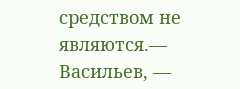средством не являются.— Васильев, —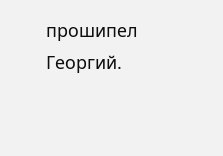прошипел Георгий.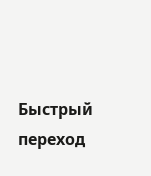Быстрый переход